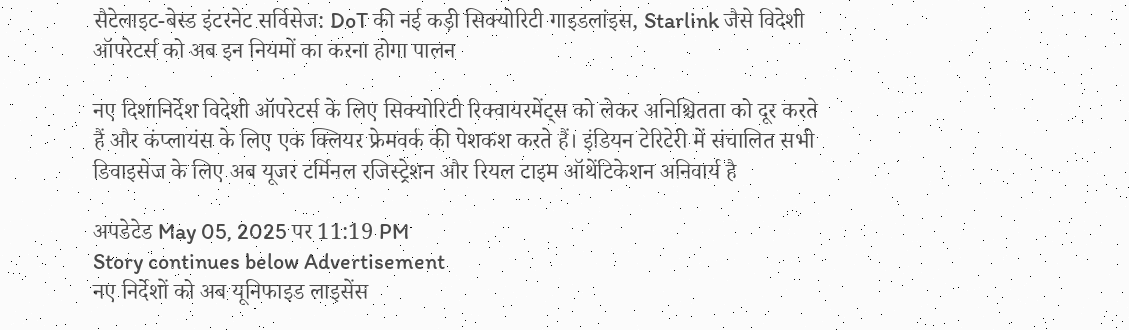सैटेलाइट-बेस्ड इंटरनेट सर्विसेज: DoT की नई कड़ी सिक्योरिटी गाइडलांइस, Starlink जैसे विदेशी ऑपरेटर्स को अब इन नियमों का करना होगा पालन

नए दिशानिर्देश विदेशी ऑपरेटर्स के लिए सिक्योरिटी रिक्वायरमेंट्स को लेकर अनिश्चितता को दूर करते हैं और कंप्लायंस के लिए एक क्लियर फ्रेमवर्क की पेशकश करते हैं। इंडियन टेरिटेरी में संचालित सभी डिवाइसेज के लिए अब यूजर टर्मिनल रजिस्ट्रेशन और रियल टाइम ऑथेंटिकेशन अनिवार्य है

अपडेटेड May 05, 2025 पर 11:19 PM
Story continues below Advertisement
नए निर्देशों को अब यूनिफाइड लाइसेंस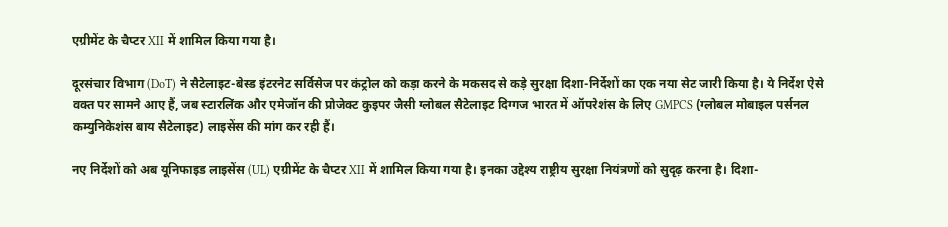एग्रीमेंट के चैप्टर XII में शामिल किया गया है।

दूरसंचार विभाग (DoT) ने सैटेलाइट-बेस्ड इंटरनेट सर्विसेज पर कंट्रोल को कड़ा करने के मकसद से कड़े सुरक्षा दिशा-निर्देशों का एक नया सेट जारी किया है। ये निर्देश ऐसे वक्त पर सामने आए हैं, जब स्टारलिंक और एमेजॉन की प्रोजेक्ट कुइपर जैसी ग्लोबल सैटेलाइट दिग्गज भारत में ऑपरेशंस के लिए GMPCS (ग्लोबल मोबाइल पर्सनल कम्युनिकेशंस बाय सैटेलाइट) लाइसेंस की मांग कर रही हैं।

नए निर्देशों को अब यूनिफाइड लाइसेंस (UL) एग्रीमेंट के चैप्टर XII में शामिल किया गया है। इनका उद्देश्य राष्ट्रीय सुरक्षा नियंत्रणों को सुदृढ़ करना है। दिशा-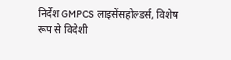निर्देश GMPCS लाइसेंसहोल्डर्स, विशेष रूप से विदेशी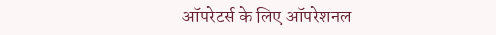ऑपरेटर्स के लिए ऑपरेशनल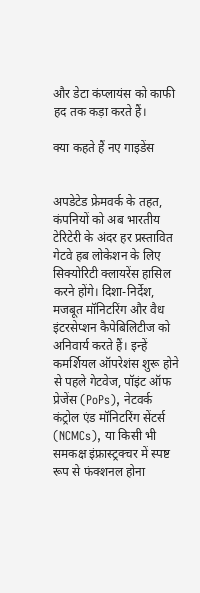और डेटा कंप्लायंस को काफी हद तक कड़ा करते हैं।

क्या कहते हैं नए गाइडेंस


अपडेटेड फ्रेमवर्क के तहत, कंपनियों को अब भारतीय टेरिटेरी के अंदर हर प्रस्तावित गेटवे हब लोकेशन के लिए सिक्योरिटी क्लायरेंस हासिल करने होंगे। दिशा-निर्देश, मजबूत मॉनिटरिंग और वैध इंटरसेप्शन कैपेबिलिटीज को अनिवार्य करते हैं। इन्हें कमर्शियल ऑपरेशंस शुरू होने से पहले गेटवेज, पॉइंट ऑफ प्रेजेंस (PoPs), नेटवर्क कंट्रोल एंड मॉनिटरिंग सेंटर्स (NCMCs), या किसी भी समकक्ष इंफ्रास्ट्रक्चर में स्पष्ट रूप से फंक्शनल होना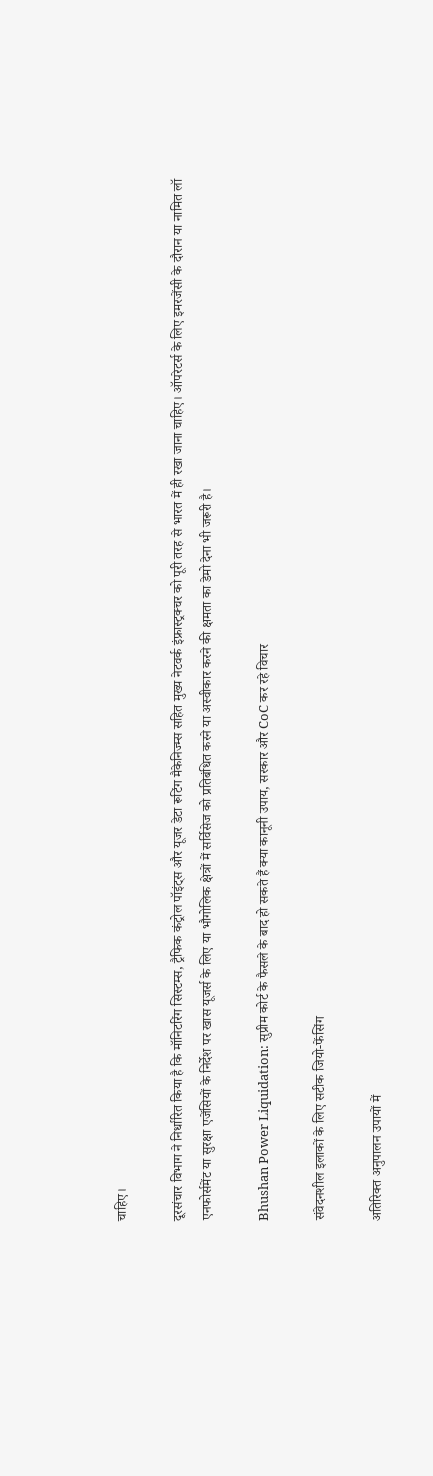चाहिए।

दूरसंचार विभाग ने निर्धारित किया है कि मॉनिटरिंग सिस्टम्स, ट्रैफिक कंट्रोल पॉइंट्स और यूजर डेटा रूटिंग मैकेनिज्म्स सहित मुख्य नेटवर्क इंफ्रास्ट्रक्चर को पूरी तरह से भारत में ही रखा जाना चाहिए। ऑपरेटर्स के लिए इमरजेंसी के दौरान या नामित लॉ एनफोर्समेंट या सुरक्षा एजेंसियों के निर्देश पर खास यूजर्स के लिए या भौगोलिक क्षेत्रों में सर्विसेज को प्रतिबंधित करने या अस्वीकार करने की क्षमता का डेमो देना भी जरूरी है।

Bhushan Power Liquidation: सुप्रीम कोर्ट के फैसले के बाद हो सकते हैं क्या कानूनी उपाय, सरकार और CoC कर रहे विचार

संवेदनशील इलाकों के लिए सटीक जियो-फेंसिंग

अतिरिक्त अनुपालन उपायों में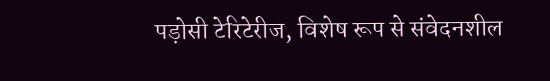पड़ोसी टेरिटेरीज, विशेष रूप से संवेदनशील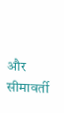और सीमावर्ती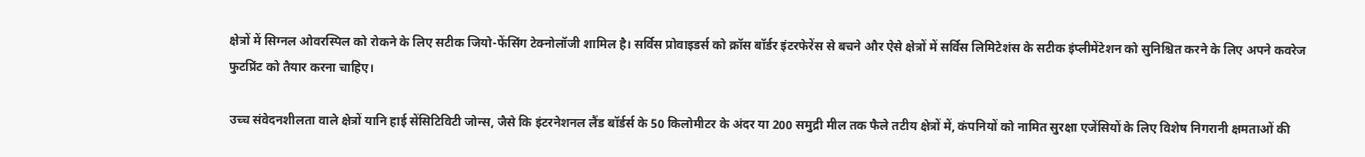क्षेत्रों में सिग्नल ओवरस्पिल को रोकने के लिए सटीक जियो-फेंसिंग टेक्नोलॉजी शामिल है। सर्विस प्रोवाइडर्स को क्रॉस बॉर्डर इंटरफेरेंस से बचने और ऐसे क्षेत्रों में सर्विस लिमिटेशंस के सटीक इंप्लीमेंटेशन को सुनिश्चित करने के लिए अपने कवरेज फुटप्रिंट को तैयार करना चाहिए।

उच्च संवेदनशीलता वाले क्षेत्रों यानि हाई सेंसिटिविटी जोन्स, जैसे कि इंटरनेशनल लैंड बॉर्डर्स के 50 किलोमीटर के अंदर या 200 समुद्री मील तक फैले तटीय क्षेत्रों में, कंपनियों को नामित सुरक्षा एजेंसियों के लिए विशेष निगरानी क्षमताओं की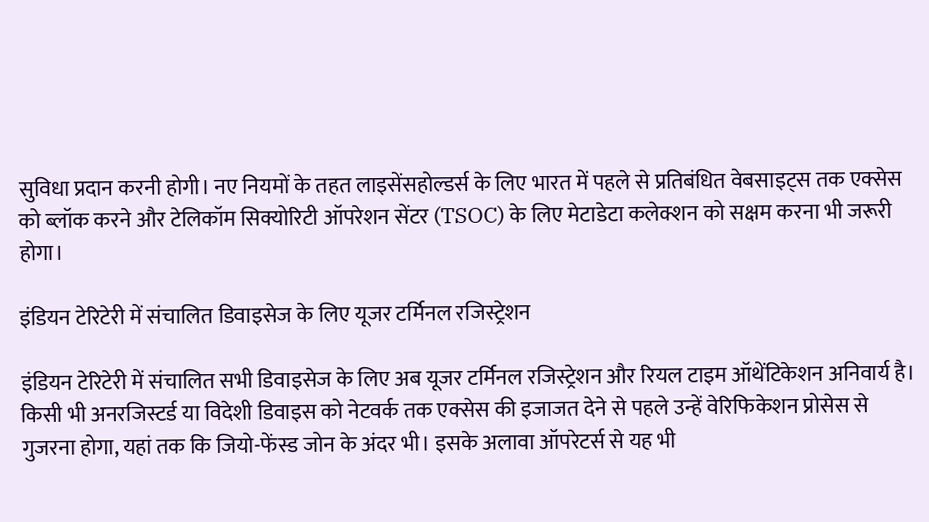सुविधा प्रदान करनी होगी। नए नियमों के तहत लाइसेंसहोल्डर्स के लिए भारत में पहले से प्रतिबंधित वेबसाइट्स तक एक्सेस को ब्लॉक करने और टेलिकॉम सिक्योरिटी ऑपरेशन सेंटर (TSOC) के लिए मेटाडेटा कलेक्शन को सक्षम करना भी जरूरी होगा।

इंडियन टेरिटेरी में संचालित डिवाइसेज के लिए यूजर टर्मिनल रजिस्ट्रेशन

इंडियन टेरिटेरी में संचालित सभी डिवाइसेज के लिए अब यूजर टर्मिनल रजिस्ट्रेशन और रियल टाइम ऑथेंटिकेशन अनिवार्य है। किसी भी अनरजिस्टर्ड या विदेशी डिवाइस को नेटवर्क तक एक्सेस की इजाजत देने से पहले उन्हें वेरिफिकेशन प्रोसेस से गुजरना होगा, यहां तक कि जियो-फेंस्ड जोन के अंदर भी। इसके अलावा ऑपरेटर्स से यह भी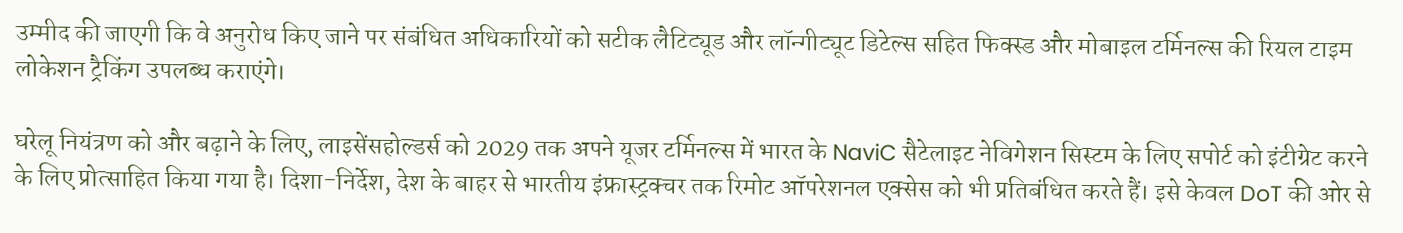उम्मीद की जाएगी कि वे अनुरोध किए जाने पर संबंधित अधिकारियों को सटीक लैटिट्यूड और लॉन्गीट्यूट डिटेल्स सहित फिक्स्ड और मोबाइल टर्मिनल्स की रियल टाइम लोकेशन ट्रैकिंग उपलब्ध कराएंगे।

घरेलू नियंत्रण को और बढ़ाने के लिए, लाइसेंसहोल्डर्स को 2029 तक अपने यूजर टर्मिनल्स में भारत के NaviC सैटेलाइट नेविगेशन सिस्टम के लिए सपोर्ट को इंटीग्रेट करने के लिए प्रोत्साहित किया गया है। दिशा-निर्देश, देश के बाहर से भारतीय इंफ्रास्ट्रक्चर तक रिमोट ऑपरेशनल एक्सेस को भी प्रतिबंधित करते हैं। इसे केवल DoT की ओर से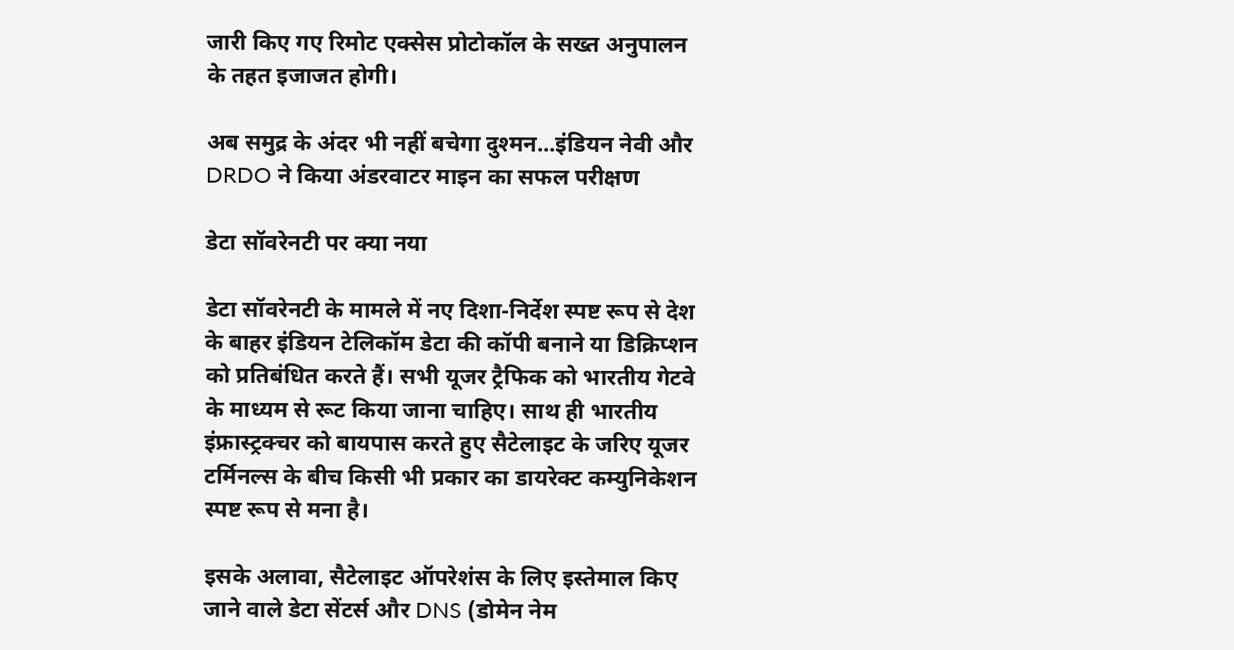जारी किए गए रिमोट एक्सेस प्रोटोकॉल के सख्त अनुपालन के तहत इजाजत होगी।

अब समुद्र के अंदर भी नहीं बचेगा दुश्मन...इंडियन नेवी और DRDO ने किया अंडरवाटर माइन का सफल परीक्षण

डेटा सॉवरेनटी पर क्या नया

डेटा सॉवरेनटी के मामले में नए दिशा-निर्देश स्पष्ट रूप से देश के बाहर इंडियन टेलिकॉम डेटा की कॉपी बनाने या डिक्रिप्शन को प्रतिबंधित करते हैं। सभी यूजर ट्रैफिक को भारतीय गेटवे के माध्यम से रूट किया जाना चाहिए। साथ ही भारतीय इंफ्रास्ट्रक्चर को बायपास करते हुए सैटेलाइट के जरिए यूजर टर्मिनल्स के बीच किसी भी प्रकार का डायरेक्ट कम्युनिकेशन स्पष्ट रूप से मना है।

इसके अलावा, सैटेलाइट ऑपरेशंस के लिए इस्तेमाल किए जाने वाले डेटा सेंटर्स और DNS (डोमेन नेम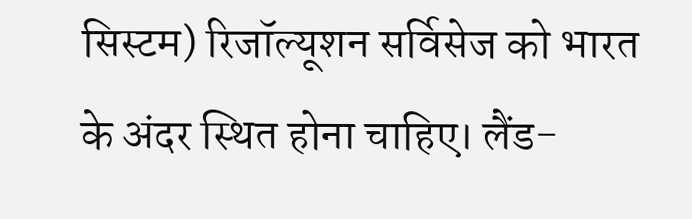सिस्टम) रिजॉल्यूशन सर्विसेज को भारत के अंदर स्थित होना चाहिए। लैंड-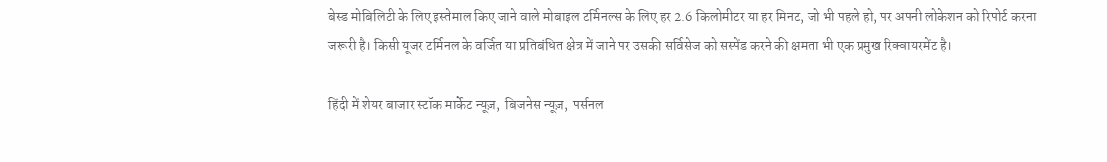बेस्ड मोबिलिटी के लिए इस्तेमाल किए जाने वाले मोबाइल टर्मिनल्स के लिए हर 2.6 किलोमीटर या हर मिनट, जो भी पहले हो, पर अपनी लोकेशन को रिपोर्ट करना जरूरी है। किसी यूजर टर्मिनल के वर्जित या प्रतिबंधित क्षेत्र में जाने पर उसकी सर्विसेज को सस्पेंड करने की क्षमता भी एक प्रमुख रिक्वायरमेंट है।

हिंदी में शेयर बाजार स्टॉक मार्केट न्यूज़,  बिजनेस न्यूज़,  पर्सनल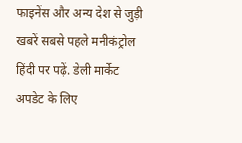फाइनेंस और अन्य देश से जुड़ी खबरें सबसे पहले मनीकंट्रोल हिंदी पर पढ़ें. डेली मार्केट अपडेट के लिए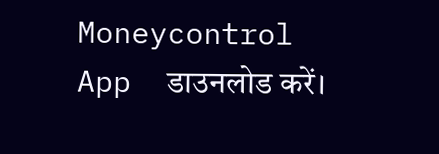Moneycontrol App  डाउनलोड करें।